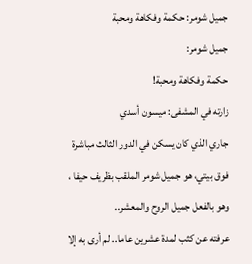جميل شومر: حكمة وفكاهة ومحبة
جميل شومر:
حكمة وفكاهة ومحبة!
زارته في المشفى: ميسون أسدي
جاري الذي كان يسكن في الدور الثالث مباشرة فوق بيتي، هو جميل شومر الملقب بظريف حيفا ، وهو بالفعل جميل الروح والمعشر..
عرفته عن كثب لمدة عشرين عاما.. لم أرى به إلا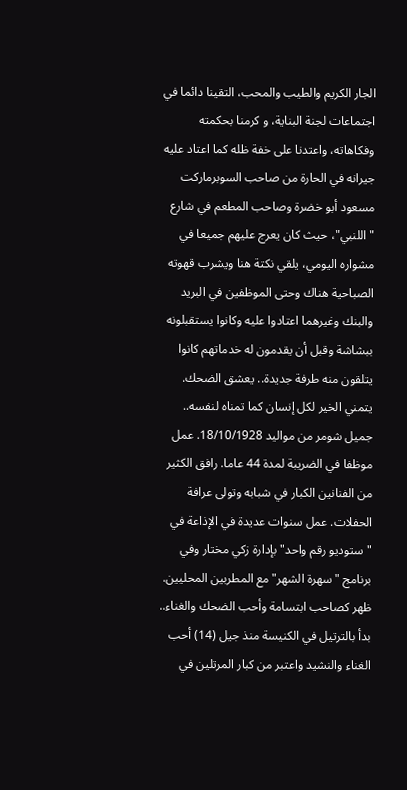الجار الكريم والطيب والمحب، التقينا دائما في اجتماعات لجنة البناية، و كرمنا بحكمته وفكاهاته، واعتدنا على خفة ظله كما اعتاد عليه جيرانه في الحارة من صاحب السوبرماركت مسعود أبو خضرة وصاحب المطعم في شارع "اللنبي"، حيث كان يعرج عليهم جميعا في مشواره اليومي، يلقي نكتة هنا ويشرب قهوته الصباحية هناك وحتى الموظفين في البريد والبنك وغيرهما اعتادوا عليه وكانوا يستقبلونه ببشاشة وقبل أن يقدمون له خدماتهم كانوا يتلقون منه طرفة جديدة.. يعشق الضحك. يتمني الخير لكل إنسان كما تمناه لنفسه..
جميل شومر من مواليد 18/10/1928. عمل موظفا في الضريبة لمدة 44 عاما. رافق الكثير من الفنانين الكبار في شبابه وتولى عرافة الحفلات. عمل سنوات عديدة في الإذاعة في "ستوديو رقم واحد" بإدارة زكي مختار وفي برنامج "سهرة الشهر" مع المطربين المحليين. ظهر كصاحب ابتسامة وأحب الضحك والغناء.. بدأ بالترتيل في الكنيسة منذ جيل (14) أحب الغناء والنشيد واعتبر من كبار المرتلين في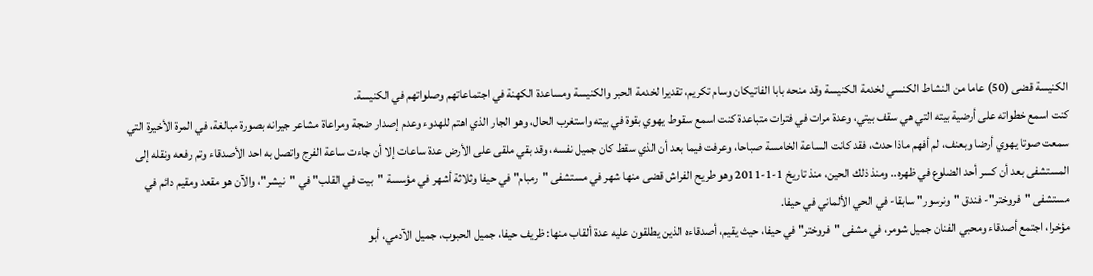الكنيسة قضى (50) عاما من النشاط الكنسي لخدمة الكنيسة وقد منحه بابا الفاتيكان وسام تكريم، تقديرا لخدمة الحبر والكنيسة ومساعدة الكهنة في اجتماعاتهم وصلواتهم في الكنيسة.
كنت اسمع خطواته على أرضية بيته التي هي سقف بيتي، وعدة مرات في فترات متباعدة كنت اسمع سقوط يهوي بقوة في بيته واستغرب الحال، وهو الجار الذي اهتم للهدوء وعدم إصدار ضجة ومراعاة مشاعر جيرانه بصورة مبالغة، في المرة الأخيرة التي سمعت صوتا يهوي أرضا وبعنف، لم أفهم ماذا حدث، فقد كانت الساعة الخامسة صباحا، وعرفت فيما بعد أن الذي سقط كان جميل نفسه، وقد بقي ملقى على الأرض عدة ساعات إلا أن جاءت ساعة الفرج واتصل به احد الأصدقاء وتم رفعه ونقله إلى المستشفى بعد أن كسر أحد الضلوع في ظهره.. ومنذ ذلك الحين، منذ تاريخ 1-1-2011 وهو طريح الفراش قضى منها شهر في مستشفى "رمبام" في حيفا وثلاثة أشهر في مؤسسة "بيت في القلب" في "نيشر"، والآن هو مقعد ومقيم دائم في مستشفى "فروختر"- فندق "ونرسور" سابقا- في الحي الألماني في حيفا.
مؤخرا، اجتمع أصدقاء ومحبي الفنان جميل شومر، في مشفى "فروختر" في حيفا، حيث يقيم، أصدقاءه الذين يطلقون عليه عدة ألقاب منها: ظريف حيفا، جميل الحبوب، جميل الآدمي، أبو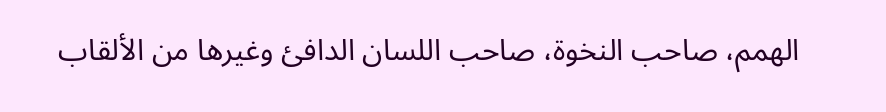الهمم، صاحب النخوة، صاحب اللسان الدافئ وغيرها من الألقاب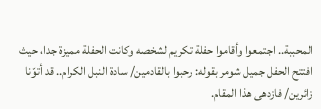المحببة.. اجتمعوا وأقاموا حفلة تكريم لشخصه وكانت الحفلة مميزة جدا، حيث افتتح الحفل جميل شومر بقوله: رحبوا بالقادمين/ سادة النبل الكرام.. قد أتوّنا زائرين/ فازدهى هذا المقام.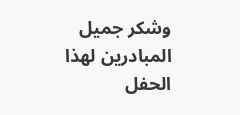وشكر جميل المبادرين لهذا الحفل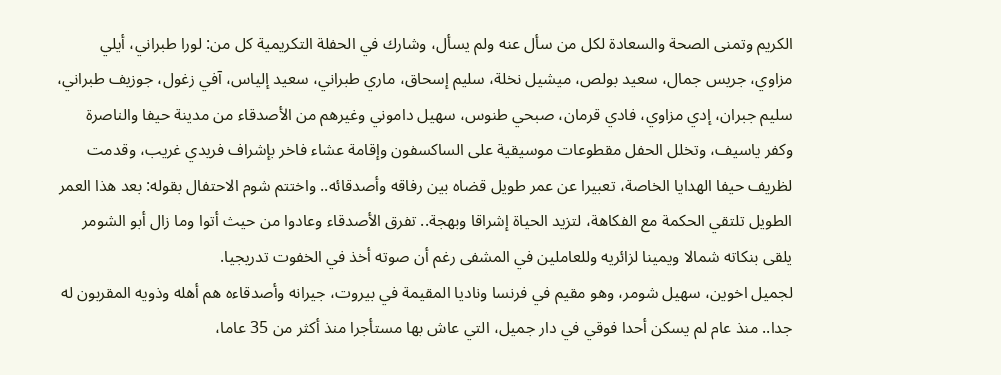الكريم وتمنى الصحة والسعادة لكل من سأل عنه ولم يسأل، وشارك في الحفلة التكريمية كل من: لورا طبراني، أيلي مزاوي، جريس جمال، سعيد بولص، ميشيل نخلة، سليم إسحاق، ماري طبراني، سعيد إلياس، آفي زغول، جوزيف طبراني، سليم جبران، إدي مزاوي، فادي قرمان، صبحي طنوس، سهيل داموني وغيرهم من الأصدقاء من مدينة حيفا والناصرة وكفر ياسيف، وتخلل الحفل مقطوعات موسيقية على الساكسفون وإقامة عشاء فاخر بإشراف فريدي غريب، وقدمت لظريف حيفا الهدايا الخاصة، تعبيرا عن عمر طويل قضاه بين رفاقه وأصدقائه.. واختتم شوم الاحتفال بقوله: بعد هذا العمر الطويل تلتقي الحكمة مع الفكاهة، لتزيد الحياة إشراقا وبهجة.. تفرق الأصدقاء وعادوا من حيث أتوا وما زال أبو الشومر يلقى بنكاته شمالا ويمينا لزائريه وللعاملين في المشفى رغم أن صوته أخذ في الخفوت تدريجيا.
لجميل اخوين، سهيل شومر، وهو مقيم في فرنسا وناديا المقيمة في بيروت، جيرانه وأصدقاءه هم أهله وذويه المقربون له جدا.. منذ عام لم يسكن أحدا فوقي في دار جميل، التي عاش بها مستأجرا منذ أكثر من 35 عاما،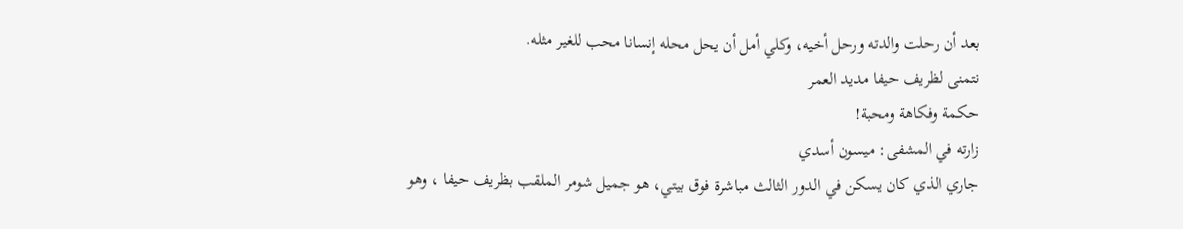بعد أن رحلت والدته ورحل أخيه، وكلي أمل أن يحل محله إنسانا محب للغير مثله.
نتمنى لظريف حيفا مديد العمر
حكمة وفكاهة ومحبة!
زارته في المشفى: ميسون أسدي
جاري الذي كان يسكن في الدور الثالث مباشرة فوق بيتي، هو جميل شومر الملقب بظريف حيفا ، وهو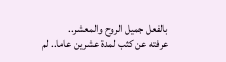بالفعل جميل الروح والمعشر..
عرفته عن كثب لمدة عشرين عاما.. لم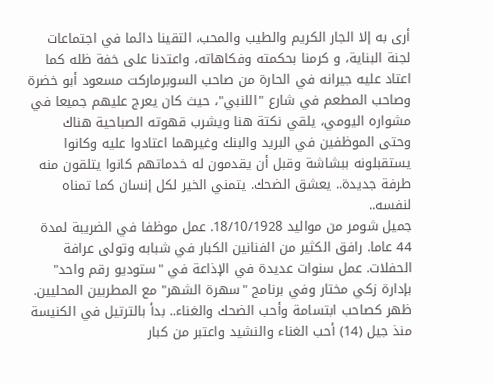أرى به إلا الجار الكريم والطيب والمحب، التقينا دائما في اجتماعات لجنة البناية، و كرمنا بحكمته وفكاهاته، واعتدنا على خفة ظله كما اعتاد عليه جيرانه في الحارة من صاحب السوبرماركت مسعود أبو خضرة وصاحب المطعم في شارع "اللنبي"، حيث كان يعرج عليهم جميعا في مشواره اليومي، يلقي نكتة هنا ويشرب قهوته الصباحية هناك وحتى الموظفين في البريد والبنك وغيرهما اعتادوا عليه وكانوا يستقبلونه ببشاشة وقبل أن يقدمون له خدماتهم كانوا يتلقون منه طرفة جديدة.. يعشق الضحك. يتمني الخير لكل إنسان كما تمناه لنفسه..
جميل شومر من مواليد 18/10/1928. عمل موظفا في الضريبة لمدة 44 عاما. رافق الكثير من الفنانين الكبار في شبابه وتولى عرافة الحفلات. عمل سنوات عديدة في الإذاعة في "ستوديو رقم واحد" بإدارة زكي مختار وفي برنامج "سهرة الشهر" مع المطربين المحليين. ظهر كصاحب ابتسامة وأحب الضحك والغناء.. بدأ بالترتيل في الكنيسة منذ جيل (14) أحب الغناء والنشيد واعتبر من كبار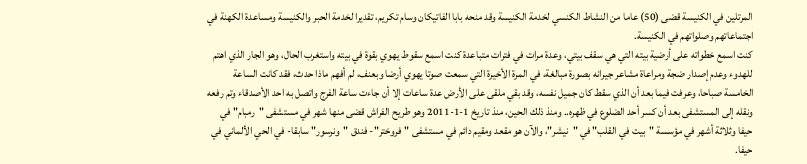المرتلين في الكنيسة قضى (50) عاما من النشاط الكنسي لخدمة الكنيسة وقد منحه بابا الفاتيكان وسام تكريم، تقديرا لخدمة الحبر والكنيسة ومساعدة الكهنة في اجتماعاتهم وصلواتهم في الكنيسة.
كنت اسمع خطواته على أرضية بيته التي هي سقف بيتي، وعدة مرات في فترات متباعدة كنت اسمع سقوط يهوي بقوة في بيته واستغرب الحال، وهو الجار الذي اهتم للهدوء وعدم إصدار ضجة ومراعاة مشاعر جيرانه بصورة مبالغة، في المرة الأخيرة التي سمعت صوتا يهوي أرضا وبعنف، لم أفهم ماذا حدث، فقد كانت الساعة الخامسة صباحا، وعرفت فيما بعد أن الذي سقط كان جميل نفسه، وقد بقي ملقى على الأرض عدة ساعات إلا أن جاءت ساعة الفرج واتصل به احد الأصدقاء وتم رفعه ونقله إلى المستشفى بعد أن كسر أحد الضلوع في ظهره.. ومنذ ذلك الحين، منذ تاريخ 1-1-2011 وهو طريح الفراش قضى منها شهر في مستشفى "رمبام" في حيفا وثلاثة أشهر في مؤسسة "بيت في القلب" في "نيشر"، والآن هو مقعد ومقيم دائم في مستشفى "فروختر"- فندق "ونرسور" سابقا- في الحي الألماني في حيفا.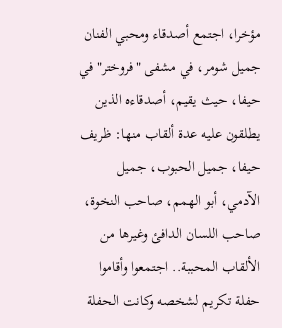مؤخرا، اجتمع أصدقاء ومحبي الفنان جميل شومر، في مشفى "فروختر" في حيفا، حيث يقيم، أصدقاءه الذين يطلقون عليه عدة ألقاب منها: ظريف حيفا، جميل الحبوب، جميل الآدمي، أبو الهمم، صاحب النخوة، صاحب اللسان الدافئ وغيرها من الألقاب المحببة.. اجتمعوا وأقاموا حفلة تكريم لشخصه وكانت الحفلة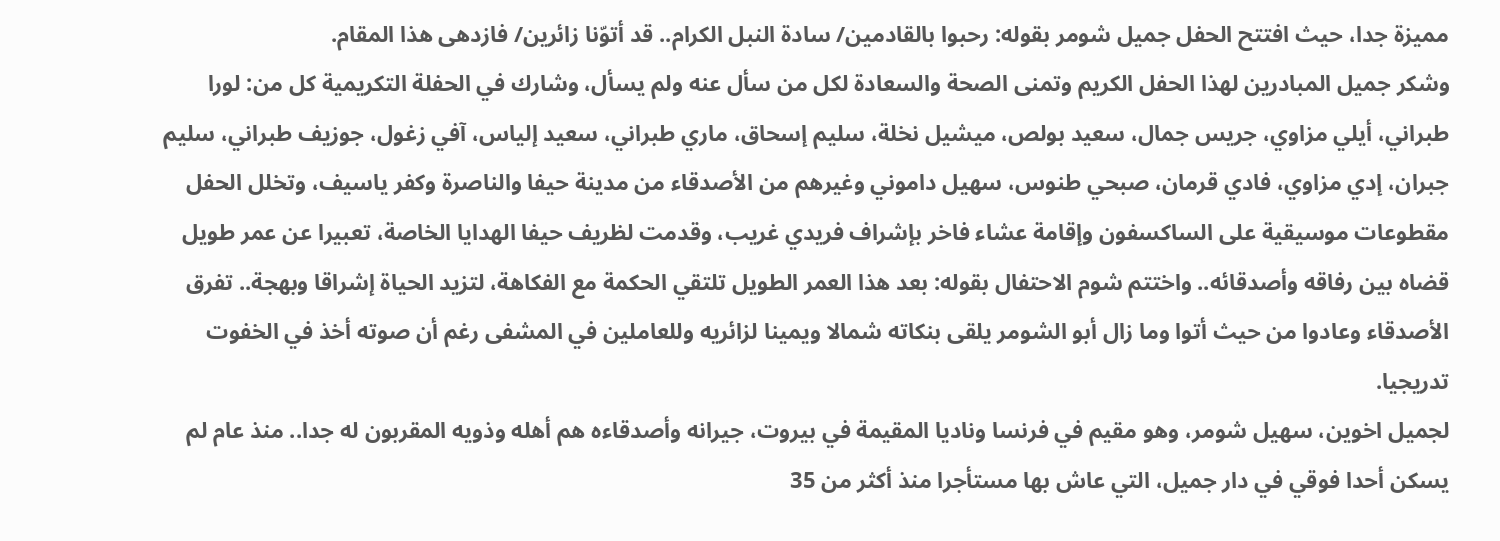مميزة جدا، حيث افتتح الحفل جميل شومر بقوله: رحبوا بالقادمين/ سادة النبل الكرام.. قد أتوّنا زائرين/ فازدهى هذا المقام.
وشكر جميل المبادرين لهذا الحفل الكريم وتمنى الصحة والسعادة لكل من سأل عنه ولم يسأل، وشارك في الحفلة التكريمية كل من: لورا طبراني، أيلي مزاوي، جريس جمال، سعيد بولص، ميشيل نخلة، سليم إسحاق، ماري طبراني، سعيد إلياس، آفي زغول، جوزيف طبراني، سليم جبران، إدي مزاوي، فادي قرمان، صبحي طنوس، سهيل داموني وغيرهم من الأصدقاء من مدينة حيفا والناصرة وكفر ياسيف، وتخلل الحفل مقطوعات موسيقية على الساكسفون وإقامة عشاء فاخر بإشراف فريدي غريب، وقدمت لظريف حيفا الهدايا الخاصة، تعبيرا عن عمر طويل قضاه بين رفاقه وأصدقائه.. واختتم شوم الاحتفال بقوله: بعد هذا العمر الطويل تلتقي الحكمة مع الفكاهة، لتزيد الحياة إشراقا وبهجة.. تفرق الأصدقاء وعادوا من حيث أتوا وما زال أبو الشومر يلقى بنكاته شمالا ويمينا لزائريه وللعاملين في المشفى رغم أن صوته أخذ في الخفوت تدريجيا.
لجميل اخوين، سهيل شومر، وهو مقيم في فرنسا وناديا المقيمة في بيروت، جيرانه وأصدقاءه هم أهله وذويه المقربون له جدا.. منذ عام لم يسكن أحدا فوقي في دار جميل، التي عاش بها مستأجرا منذ أكثر من 35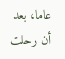عاما، بعد أن رحلت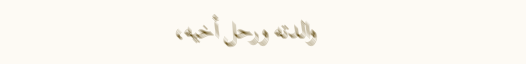والدته ورحل أخيه،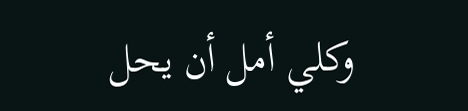وكلي أمل أن يحل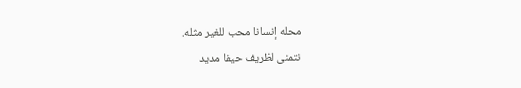محله إنسانا محب للغير مثله.
نتمنى لظريف حيفا مديد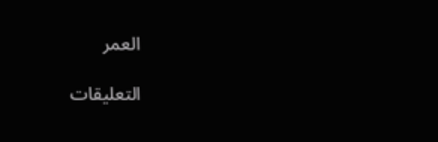العمر

التعليقات